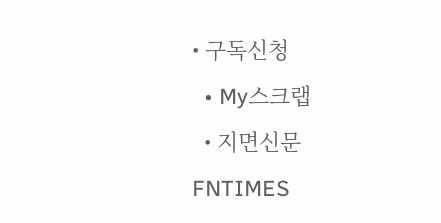• 구독신청
  • My스크랩
  • 지면신문
FNTIMES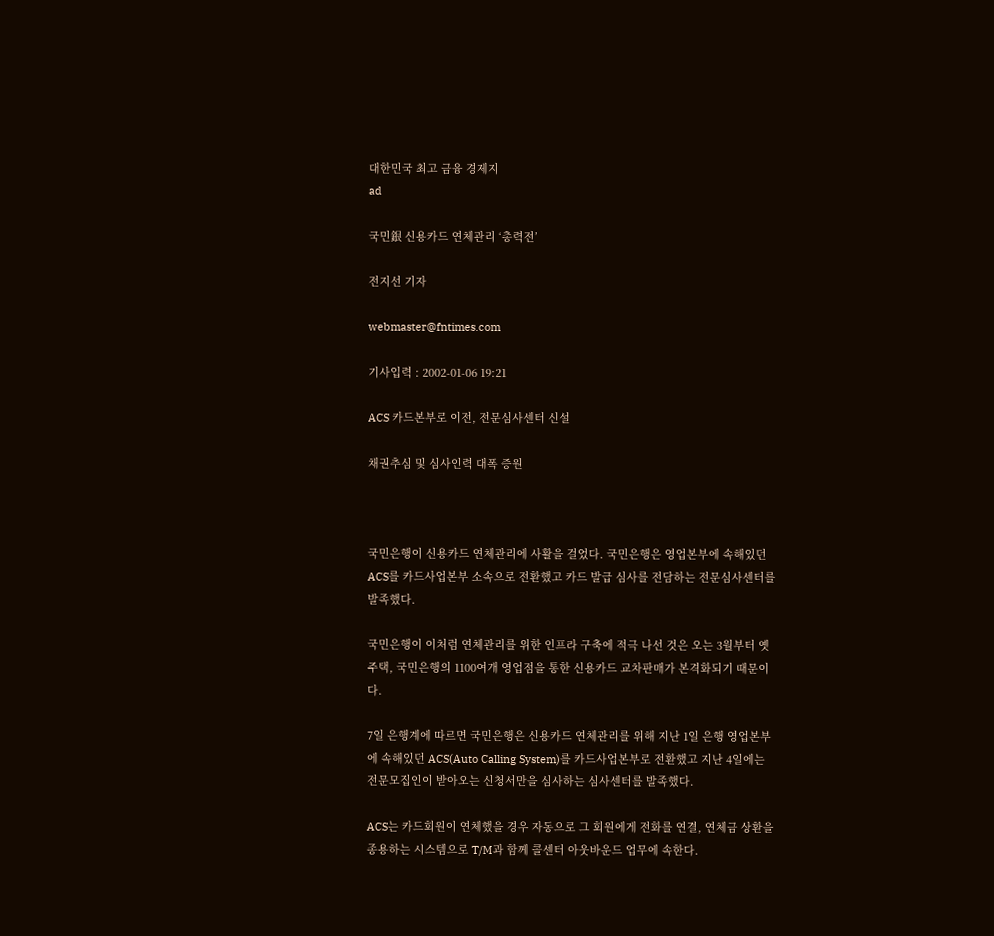대한민국 최고 금융 경제지
ad

국민銀 신용카드 연체관리 ‘총력전’

전지선 기자

webmaster@fntimes.com

기사입력 : 2002-01-06 19:21

ACS 카드본부로 이전, 전문심사센터 신설

채권추심 및 심사인력 대폭 증원



국민은행이 신용카드 연체관리에 사활을 걸었다. 국민은행은 영업본부에 속해있던 ACS를 카드사업본부 소속으로 전환했고 카드 발급 심사를 전담하는 전문심사센터를 발족했다.

국민은행이 이처럼 연체관리를 위한 인프라 구축에 적극 나선 것은 오는 3월부터 옛 주택, 국민은행의 1100여개 영업점을 통한 신용카드 교차판매가 본격화되기 때문이다.

7일 은행계에 따르면 국민은행은 신용카드 연체관리를 위해 지난 1일 은행 영업본부에 속해있던 ACS(Auto Calling System)를 카드사업본부로 전환했고 지난 4일에는 전문모집인이 받아오는 신청서만을 심사하는 심사센터를 발족했다.

ACS는 카드회원이 연체했을 경우 자동으로 그 회원에게 전화를 연결, 연체금 상환을 종용하는 시스템으로 T/M과 함께 콜센터 아웃바운드 업무에 속한다.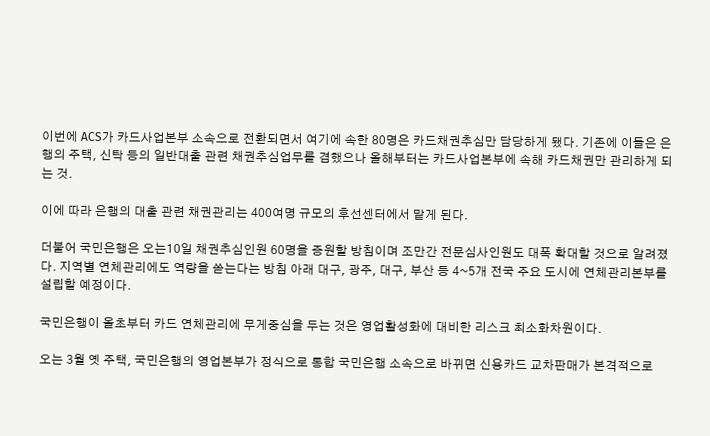이번에 ACS가 카드사업본부 소속으로 전환되면서 여기에 속한 80명은 카드채권추심만 담당하게 됐다. 기존에 이들은 은행의 주택, 신탁 등의 일반대출 관련 채권추심업무를 겸했으나 올해부터는 카드사업본부에 속해 카드채권만 관리하게 되는 것.

이에 따라 은행의 대출 관련 채권관리는 400여명 규모의 후선센터에서 맡게 된다.

더불어 국민은행은 오는10일 채권추심인원 60명을 증원할 방침이며 조만간 전문심사인원도 대폭 확대할 것으로 알려졌다. 지역별 연체관리에도 역량을 쏟는다는 방침 아래 대구, 광주, 대구, 부산 등 4~5개 전국 주요 도시에 연체관리본부를 설립할 예정이다.

국민은행이 올초부터 카드 연체관리에 무게중심을 두는 것은 영업활성화에 대비한 리스크 최소화차원이다.

오는 3월 옛 주택, 국민은행의 영업본부가 정식으로 통합 국민은행 소속으로 바뀌면 신용카드 교차판매가 본격적으로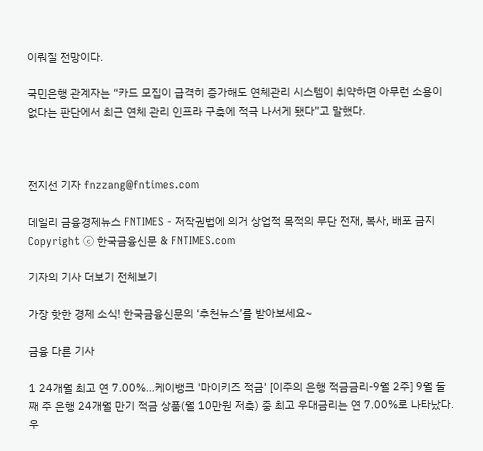이뤄질 전망이다.

국민은행 관계자는 “카드 모집이 급격히 증가해도 연체관리 시스템이 취약하면 아무런 소용이 없다는 판단에서 최근 연체 관리 인프라 구축에 적극 나서게 됐다”고 말했다.



전지선 기자 fnzzang@fntimes.com

데일리 금융경제뉴스 FNTIMES - 저작권법에 의거 상업적 목적의 무단 전재, 복사, 배포 금지
Copyright ⓒ 한국금융신문 & FNTIMES.com

기자의 기사 더보기 전체보기

가장 핫한 경제 소식! 한국금융신문의 ‘추천뉴스’를 받아보세요~

금융 다른 기사

1 24개월 최고 연 7.00%…케이뱅크 '마이키즈 적금' [이주의 은행 적금금리-9월 2주] 9월 둘째 주 은행 24개월 만기 적금 상품(월 10만원 저축) 중 최고 우대금리는 연 7.00%로 나타났다. 우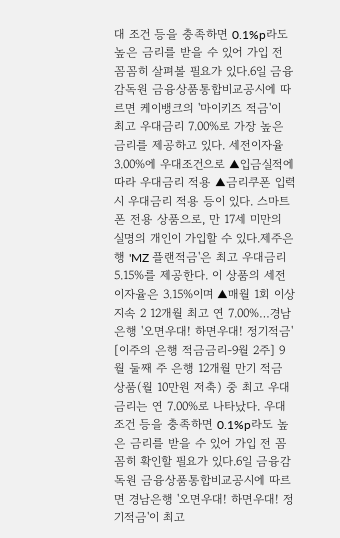대 조건 등을 충족하면 0.1%p라도 높은 금리를 받을 수 있어 가입 전 꼼꼼히 살펴볼 필요가 있다.6일 금융감독원 금융상품통합비교공시에 따르면 케이뱅크의 '마이키즈 적금'이 최고 우대금리 7.00%로 가장 높은 금리를 제공하고 있다. 세전이자율 3.00%에 우대조건으로 ▲입금실적에 따라 우대금리 적용 ▲금리쿠폰 입력시 우대금리 적용 등이 있다. 스마트폰 전용 상품으로, 만 17세 미만의 실명의 개인이 가입할 수 있다.제주은행 'MZ 플랜적금'은 최고 우대금리 5.15%를 제공한다. 이 상품의 세전이자율은 3.15%이며 ▲매월 1회 이상 지속 2 12개월 최고 연 7.00%…경남은행 '오면우대! 하면우대! 정기적금' [이주의 은행 적금금리-9월 2주] 9월 둘째 주 은행 12개월 만기 적금 상품(월 10만원 저축) 중 최고 우대금리는 연 7.00%로 나타났다. 우대 조건 등을 충족하면 0.1%p라도 높은 금리를 받을 수 있어 가입 전 꼼꼼히 확인할 필요가 있다.6일 금융감독원 금융상품통합비교공시에 따르면 경남은행 '오면우대! 하면우대! 정기적금'이 최고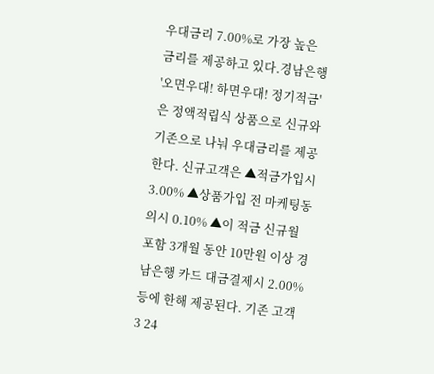우대금리 7.00%로 가장 높은 금리를 제공하고 있다.경남은행 '오면우대! 하면우대! 정기적금'은 정액적립식 상품으로 신규와 기존으로 나눠 우대금리를 제공한다. 신규고객은 ▲적금가입시 3.00% ▲상품가입 전 마케팅동의시 0.10% ▲이 적금 신규월 포함 3개월 동안 10만원 이상 경남은행 카드 대금결제시 2.00% 등에 한해 제공된다. 기존 고객 3 24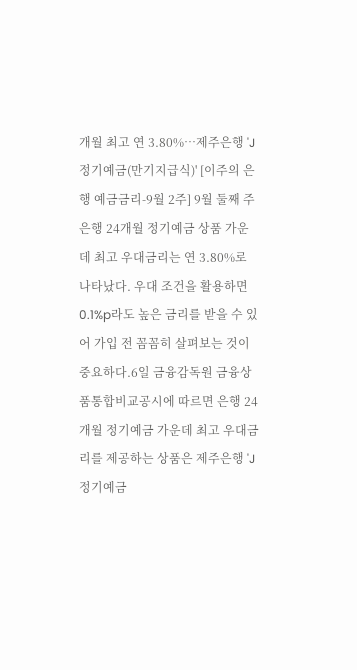개월 최고 연 3.80%…제주은행 'J정기예금(만기지급식)' [이주의 은행 예금금리-9월 2주] 9월 둘째 주 은행 24개월 정기예금 상품 가운데 최고 우대금리는 연 3.80%로 나타났다. 우대 조건을 활용하면 0.1%p라도 높은 금리를 받을 수 있어 가입 전 꼼꼼히 살펴보는 것이 중요하다.6일 금융감독원 금융상품통합비교공시에 따르면 은행 24개월 정기예금 가운데 최고 우대금리를 제공하는 상품은 제주은행 'J정기예금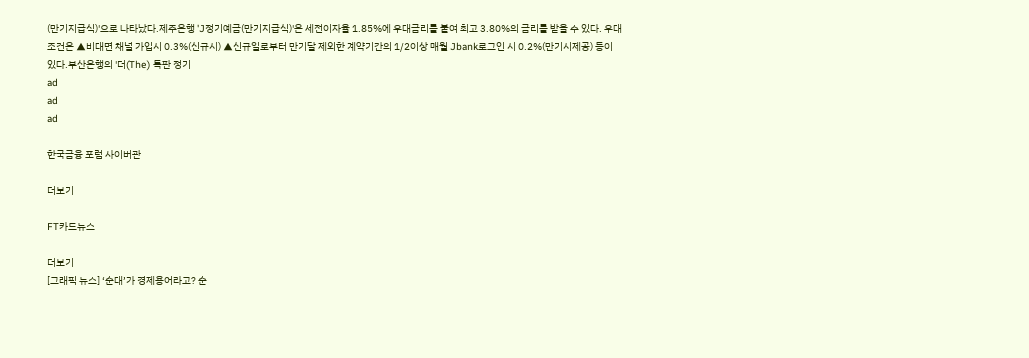(만기지급식)'으로 나타났다.제주은행 'J정기예금(만기지급식)'은 세전이자율 1.85%에 우대금리를 붙여 최고 3.80%의 금리를 받을 수 있다. 우대조건은 ▲비대면 채널 가입시 0.3%(신규시) ▲신규일로부터 만기달 제외한 계약기간의 1/2이상 매월 Jbank로그인 시 0.2%(만기시제공) 등이 있다.부산은행의 '더(The) 특판 정기
ad
ad
ad

한국금융 포럼 사이버관

더보기

FT카드뉴스

더보기
[그래픽 뉴스] ‘순대’가 경제용어라고? 순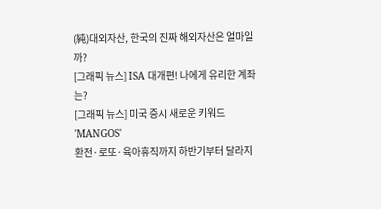(純)대외자산, 한국의 진짜 해외자산은 얼마일까?
[그래픽 뉴스] ISA 대개편! 나에게 유리한 계좌는?
[그래픽 뉴스] 미국 증시 새로운 키워드 'MANGOS'
환전·로또·육아휴직까지 하반기부터 달라지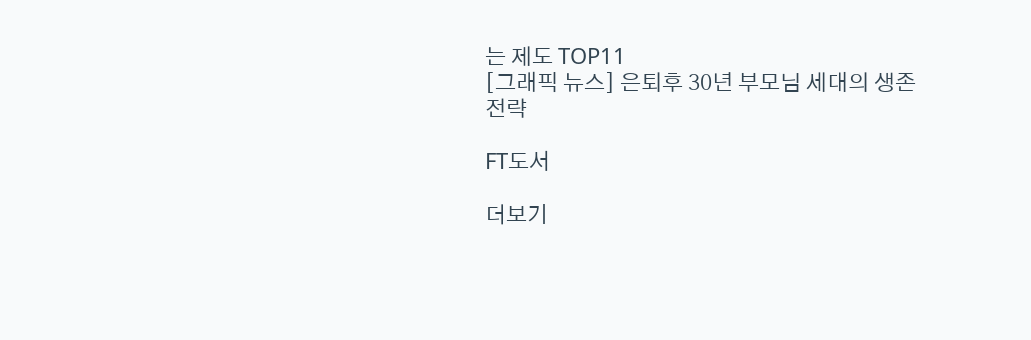는 제도 TOP11
[그래픽 뉴스] 은퇴후 30년 부모님 세대의 생존전략

FT도서

더보기